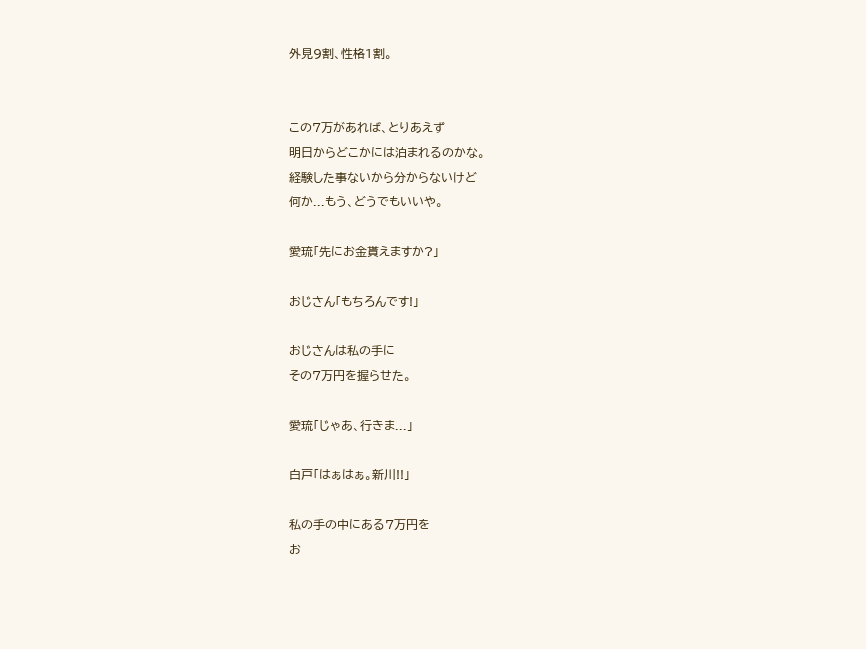外見9割、性格1割。


この7万があれば、とりあえず
明日からどこかには泊まれるのかな。
経験した事ないから分からないけど
何か...もう、どうでもいいや。

愛琉「先にお金貰えますか?」

おじさん「もちろんです!」

おじさんは私の手に
その7万円を握らせた。

愛琉「じゃあ、行きま...」

白戸「はぁはぁ。新川!!」

私の手の中にある7万円を
お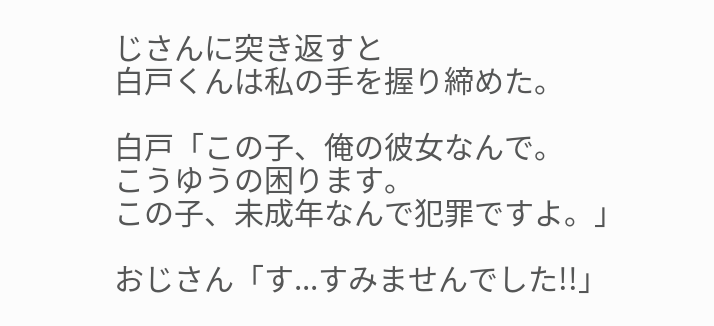じさんに突き返すと
白戸くんは私の手を握り締めた。

白戸「この子、俺の彼女なんで。
こうゆうの困ります。
この子、未成年なんで犯罪ですよ。」

おじさん「す...すみませんでした!!」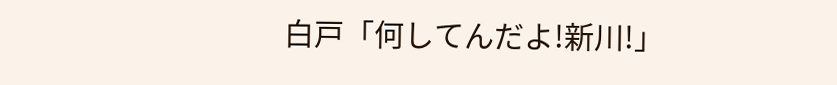白戸「何してんだよ!新川!」